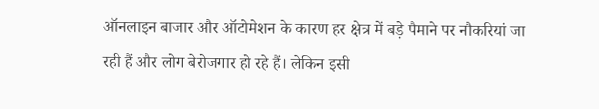ऑनलाइन बाजार और ऑटोमेशन के कारण हर क्षेत्र में बड़े पैमाने पर नौकरियां जा रही हैं और लोग बेरोजगार हो रहे हैं। लेकिन इसी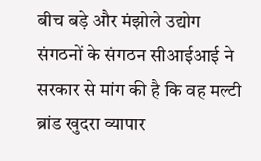बीच बड़े और मंझोले उद्योग संगठनों के संगठन सीआईआई ने सरकार से मांग की है कि वह मल्टी ब्रांड खुदरा व्यापार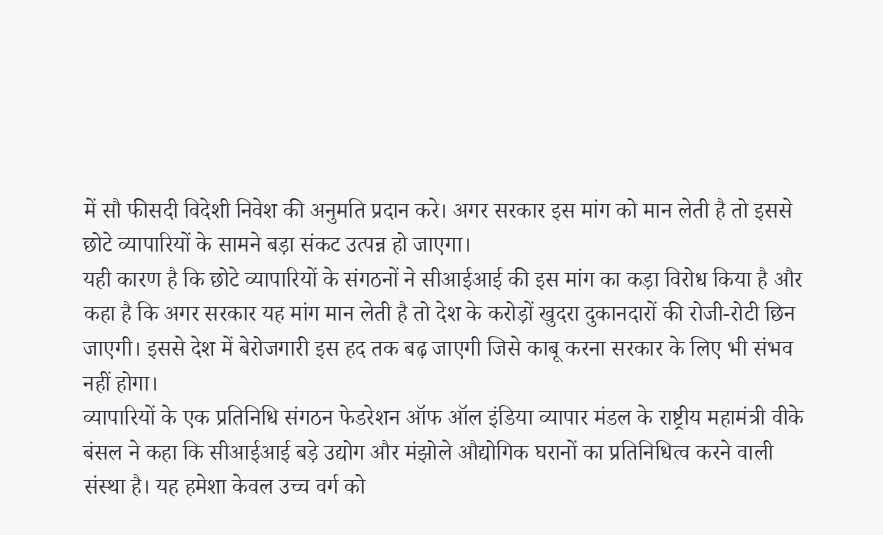में सौ फीसदी विदेशी निवेश की अनुमति प्रदान करे। अगर सरकार इस मांग को मान लेती है तो इससे छोटे व्यापारियों के सामने बड़ा संकट उत्पन्न हो जाएगा।
यही कारण है कि छोटे व्यापारियों के संगठनों ने सीआईआई की इस मांग का कड़ा विरोध किया है और कहा है कि अगर सरकार यह मांग मान लेती है तो देश के करोड़ों खुदरा दुकानदारों की रोजी-रोटी छिन जाएगी। इससे देश में बेरोजगारी इस हद तक बढ़ जाएगी जिसे काबू करना सरकार के लिए भी संभव नहीं होगा।
व्यापारियों के एक प्रतिनिधि संगठन फेडरेशन ऑफ ऑल इंडिया व्यापार मंडल के राष्ट्रीय महामंत्री वीके बंसल ने कहा कि सीआईआई बड़े उद्योग और मंझोले औद्योगिक घरानों का प्रतिनिधित्व करने वाली संस्था है। यह हमेशा केवल उच्च वर्ग को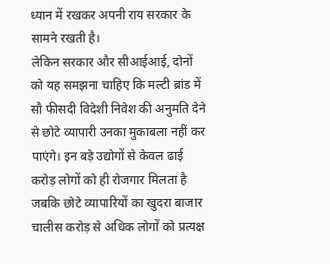ध्यान में रखकर अपनी राय सरकार के सामने रखती है।
लेकिन सरकार और सीआईआई, दोनों को यह समझना चाहिए कि मल्टी ब्रांड में सौ फीसदी विदेशी निवेश की अनुमति देने से छोटे व्यापारी उनका मुकाबला नहीं कर पाएंगे। इन बड़े उद्योगों से केवल ढाई करोड़ लोगों को ही रोजगार मिलता है जबकि छोटे व्यापारियों का खुदरा बाजार चालीस करोड़ से अधिक लोगों को प्रत्यक्ष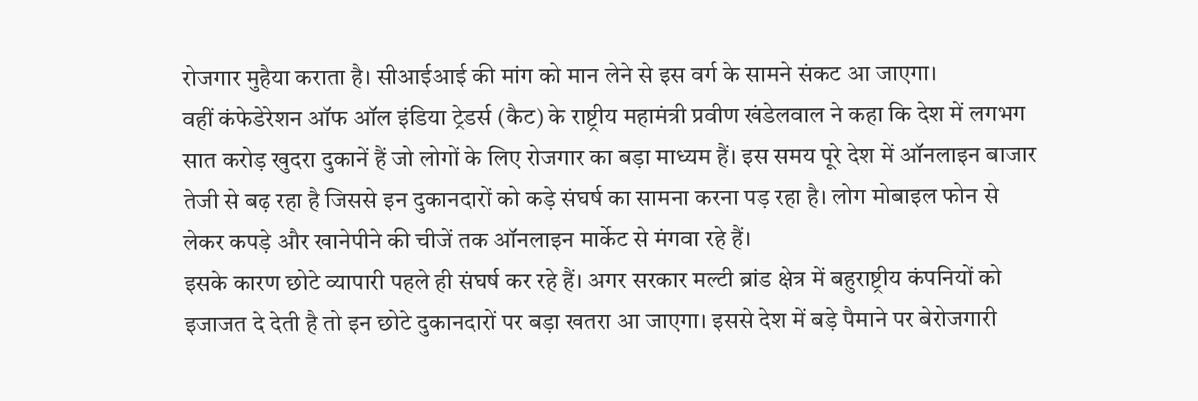रोजगार मुहैया कराता है। सीआईआई की मांग को मान लेने से इस वर्ग के सामने संकट आ जाएगा।
वहीं कंफेडेरेशन ऑफ ऑल इंडिया ट्रेडर्स (कैट) के राष्ट्रीय महामंत्री प्रवीण खंडेलवाल ने कहा कि देश में लगभग सात करोड़ खुदरा दुकानें हैं जो लोगों के लिए रोजगार का बड़ा माध्यम हैं। इस समय पूरे देश में ऑनलाइन बाजार तेजी से बढ़ रहा है जिससे इन दुकानदारों को कड़े संघर्ष का सामना करना पड़ रहा है। लोग मोबाइल फोन से लेकर कपड़े और खानेपीने की चीजें तक ऑनलाइन मार्केट से मंगवा रहे हैं।
इसके कारण छोटे व्यापारी पहले ही संघर्ष कर रहे हैं। अगर सरकार मल्टी ब्रांड क्षेत्र में बहुराष्ट्रीय कंपनियों को इजाजत दे देती है तो इन छोटे दुकानदारों पर बड़ा खतरा आ जाएगा। इससे देश में बड़े पैमाने पर बेरोजगारी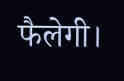फैलेगी।